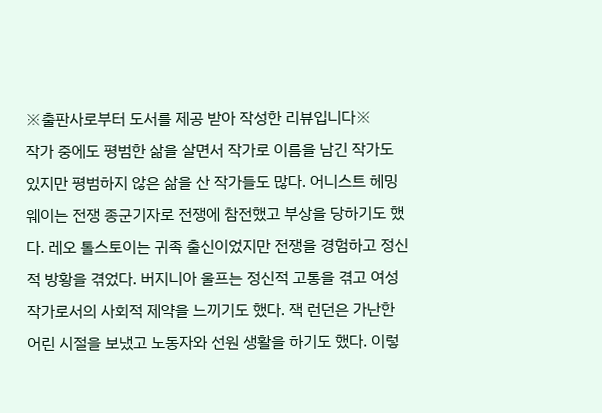※출판사로부터 도서를 제공 받아 작성한 리뷰입니다※
작가 중에도 평범한 삶을 살면서 작가로 이름을 남긴 작가도 있지만 평범하지 않은 삶을 산 작가들도 많다. 어니스트 헤밍웨이는 전쟁 종군기자로 전쟁에 참전했고 부상을 당하기도 했다. 레오 톨스토이는 귀족 출신이었지만 전쟁을 경험하고 정신적 방황을 겪었다. 버지니아 울프는 정신적 고통을 겪고 여성 작가로서의 사회적 제약을 느끼기도 했다. 잭 런던은 가난한 어린 시절을 보냈고 노동자와 선원 생활을 하기도 했다. 이렇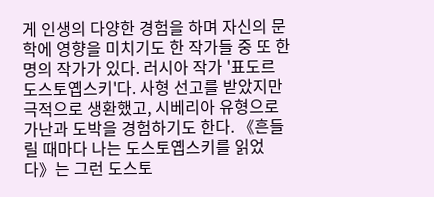게 인생의 다양한 경험을 하며 자신의 문학에 영향을 미치기도 한 작가들 중 또 한 명의 작가가 있다. 러시아 작가 '표도르 도스토옙스키'다. 사형 선고를 받았지만 극적으로 생환했고, 시베리아 유형으로 가난과 도박을 경험하기도 한다. 《흔들릴 때마다 나는 도스토옙스키를 읽었다》는 그런 도스토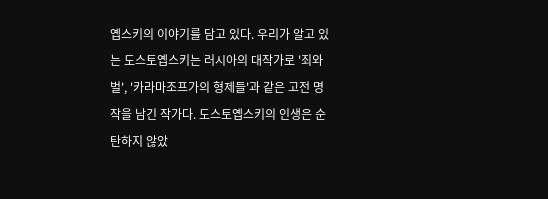옙스키의 이야기를 담고 있다. 우리가 알고 있는 도스토옙스키는 러시아의 대작가로 '죄와 벌', '카라마조프가의 형제들'과 같은 고전 명작을 남긴 작가다. 도스토옙스키의 인생은 순탄하지 않았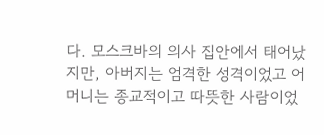다. 모스크바의 의사 집안에서 태어났지만, 아버지는 엄격한 성격이었고 어머니는 종교적이고 따뜻한 사람이었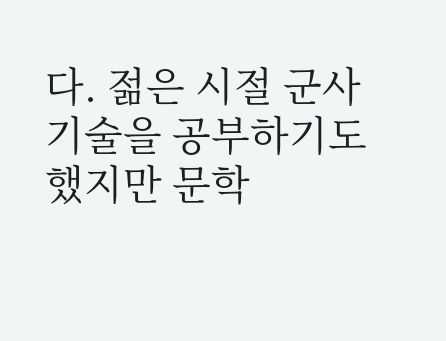다. 젊은 시절 군사 기술을 공부하기도 했지만 문학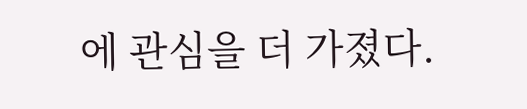에 관심을 더 가졌다.